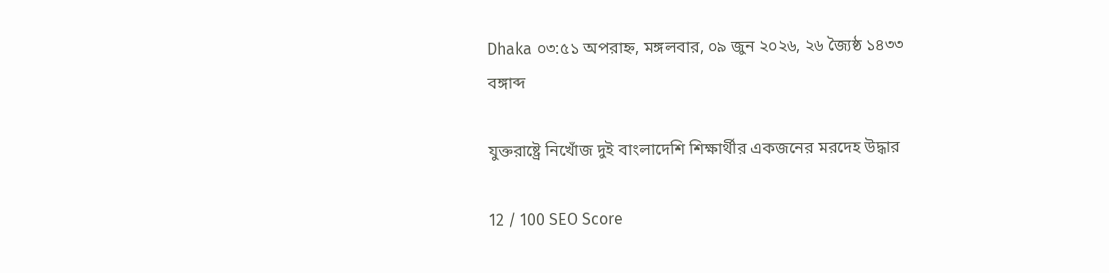Dhaka ০৩:৫১ অপরাহ্ন, মঙ্গলবার, ০৯ জুন ২০২৬, ২৬ জ্যৈষ্ঠ ১৪৩৩ বঙ্গাব্দ

যুক্তরাষ্ট্রে নিখোঁজ দুই বাংলাদেশি শিক্ষার্থীর একজনের মরদেহ উদ্ধার

12 / 100 SEO Score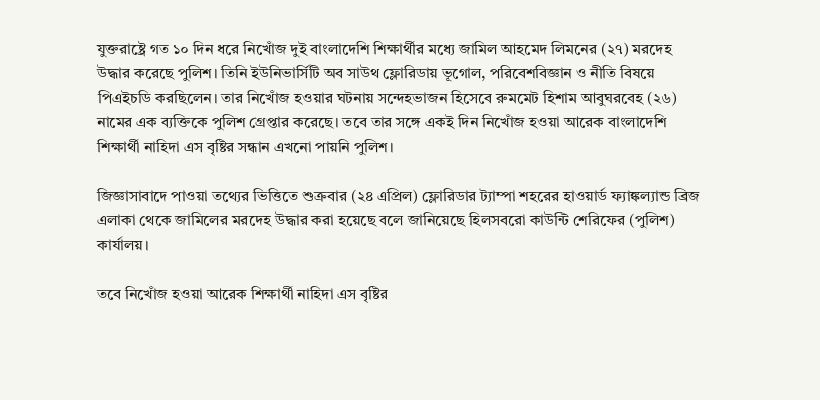যুক্তরাষ্ট্রে গত ১০ দিন ধরে নিখোঁজ দুই বাংলাদেশি শিক্ষার্থীর মধ্যে জামিল আহমেদ লিমনের (২৭) মরদেহ উদ্ধার করেছে পুলিশ। তিনি ইউনিভার্সিটি অব সাউথ ফ্লোরিডায় ভূগোল, পরিবেশবিজ্ঞান ও নীতি বিষয়ে পিএইচডি করছিলেন। তার নিখোঁজ হওয়ার ঘটনায় সন্দেহভাজন হিসেবে রুমমেট হিশাম আবুঘরবেহ (২৬) নামের এক ব্যক্তিকে পুলিশ গ্রেপ্তার করেছে। তবে তার সঙ্গে একই দিন নিখোঁজ হওয়া আরেক বাংলাদেশি শিক্ষার্থী নাহিদা এস বৃষ্টির সন্ধান এখনো পায়নি পুলিশ।

জিজ্ঞাসাবাদে পাওয়া তথ্যের ভিত্তিতে শুক্রবার (২৪ এপ্রিল) ফ্লোরিডার ট্যাম্পা শহরের হাওয়ার্ড ফ্যাঙ্কল্যান্ড ব্রিজ এলাকা থেকে জামিলের মরদেহ উদ্ধার করা হয়েছে বলে জানিয়েছে হিলসবরো কাউন্টি শেরিফের (পুলিশ) কার্যালয়।

তবে নিখোঁজ হওয়া আরেক শিক্ষার্থী নাহিদা এস বৃষ্টির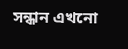সন্ধান এখনো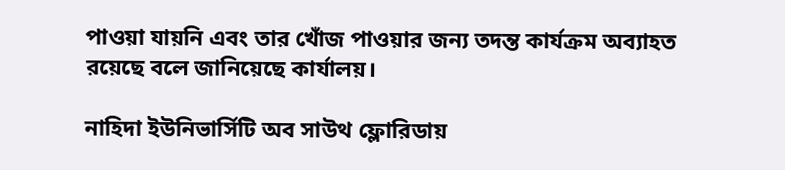পাওয়া যায়নি এবং তার খোঁজ পাওয়ার জন্য তদন্ত কার্যক্রম অব্যাহত রয়েছে বলে জানিয়েছে কার্যালয়।

নাহিদা ইউনিভার্সিটি অব সাউথ ফ্লোরিডায়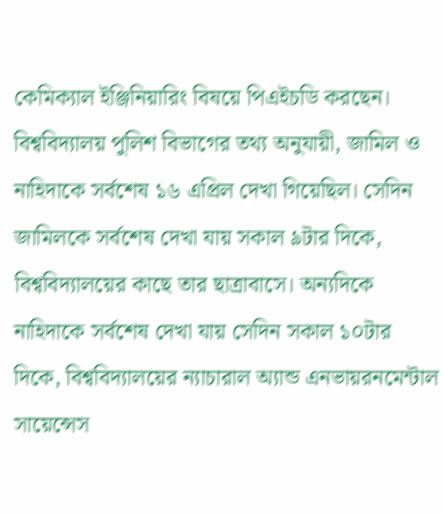কেমিক্যাল ইঞ্জিনিয়ারিং বিষয়ে পিএইচডি করছেন। বিশ্ববিদ্যালয় পুলিশ বিভাগের তথ্য অনুযায়ী, জামিল ও নাহিদাকে সর্বশেষ ১৬ এপ্রিল দেখা গিয়েছিল। সেদিন জামিলকে সর্বশেষ দেখা যায় সকাল ৯টার দিকে, বিশ্ববিদ্যালয়ের কাছে তার ছাত্রাবাসে। অন্যদিকে নাহিদাকে সর্বশেষ দেখা যায় সেদিন সকাল ১০টার দিকে, বিশ্ববিদ্যালয়ের ন্যাচারাল অ্যান্ড এনভায়রনমেন্টাল সায়েন্সেস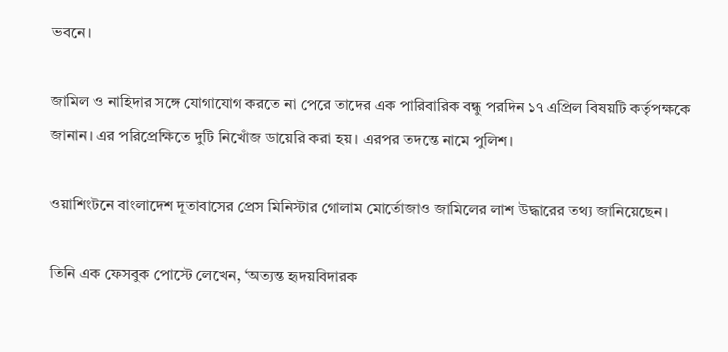ভবনে।

জামিল ও নাহিদার সঙ্গে যোগাযোগ করতে না পেরে তাদের এক পারিবারিক বন্ধু পরদিন ১৭ এপ্রিল বিষয়টি কর্তৃপক্ষকে জানান। এর পরিপ্রেক্ষিতে দুটি নিখোঁজ ডায়েরি করা হয়। এরপর তদন্তে নামে পুলিশ।

ওয়াশিংটনে বাংলাদেশ দূতাবাসের প্রেস মিনিস্টার গোলাম মোর্তোজাও জামিলের লাশ উদ্ধারের তথ্য জানিয়েছেন।

তিনি এক ফেসবুক পোস্টে লেখেন, ‘অত্যন্ত হৃদয়বিদারক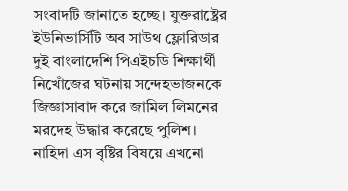সংবাদটি জানাতে হচ্ছে। যুক্তরাষ্ট্রের ইউনিভার্সিটি অব সাউথ ফ্লোরিডার দুই বাংলাদেশি পিএইচডি শিক্ষার্থী নিখোঁজের ঘটনায় সন্দেহভাজনকে জিজ্ঞাসাবাদ করে জামিল লিমনের মরদেহ উদ্ধার করেছে পুলিশ। নাহিদা এস বৃষ্টির বিষয়ে এখনো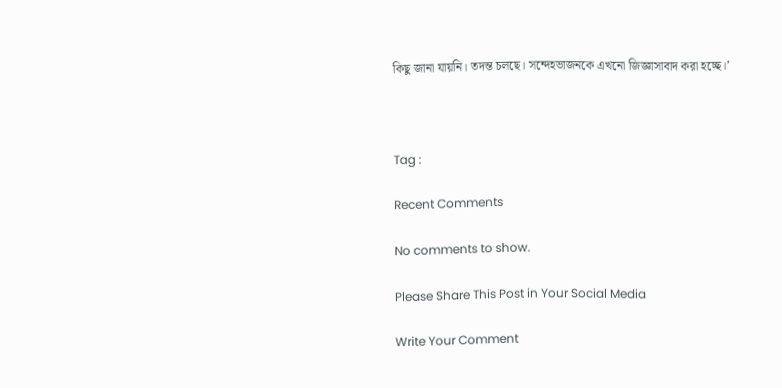কিছু জানা যায়নি। তদন্ত চলছে। সন্দেহভাজনকে এখনো জিজ্ঞাসাবাদ করা হচ্ছে।’



Tag :

Recent Comments

No comments to show.

Please Share This Post in Your Social Media

Write Your Comment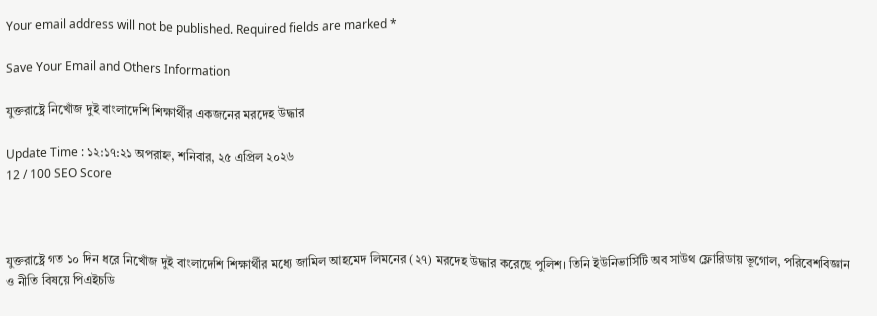Your email address will not be published. Required fields are marked *

Save Your Email and Others Information

যুক্তরাষ্ট্রে নিখোঁজ দুই বাংলাদেশি শিক্ষার্থীর একজনের মরদেহ উদ্ধার

Update Time : ১২:১৭:২১ অপরাহ্ন, শনিবার, ২৫ এপ্রিল ২০২৬
12 / 100 SEO Score



যুক্তরাষ্ট্রে গত ১০ দিন ধরে নিখোঁজ দুই বাংলাদেশি শিক্ষার্থীর মধ্যে জামিল আহমেদ লিমনের (২৭) মরদেহ উদ্ধার করেছে পুলিশ। তিনি ইউনিভার্সিটি অব সাউথ ফ্লোরিডায় ভূগোল, পরিবেশবিজ্ঞান ও নীতি বিষয়ে পিএইচডি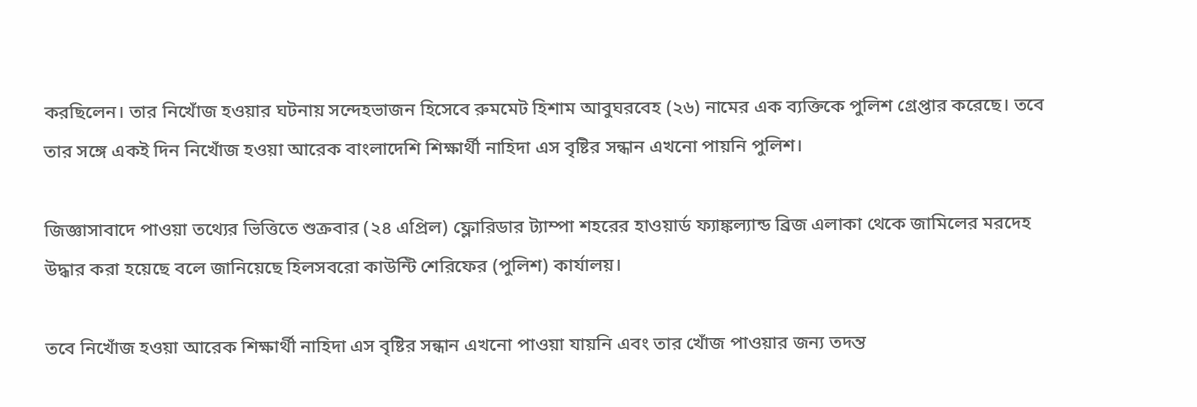করছিলেন। তার নিখোঁজ হওয়ার ঘটনায় সন্দেহভাজন হিসেবে রুমমেট হিশাম আবুঘরবেহ (২৬) নামের এক ব্যক্তিকে পুলিশ গ্রেপ্তার করেছে। তবে তার সঙ্গে একই দিন নিখোঁজ হওয়া আরেক বাংলাদেশি শিক্ষার্থী নাহিদা এস বৃষ্টির সন্ধান এখনো পায়নি পুলিশ।

জিজ্ঞাসাবাদে পাওয়া তথ্যের ভিত্তিতে শুক্রবার (২৪ এপ্রিল) ফ্লোরিডার ট্যাম্পা শহরের হাওয়ার্ড ফ্যাঙ্কল্যান্ড ব্রিজ এলাকা থেকে জামিলের মরদেহ উদ্ধার করা হয়েছে বলে জানিয়েছে হিলসবরো কাউন্টি শেরিফের (পুলিশ) কার্যালয়।

তবে নিখোঁজ হওয়া আরেক শিক্ষার্থী নাহিদা এস বৃষ্টির সন্ধান এখনো পাওয়া যায়নি এবং তার খোঁজ পাওয়ার জন্য তদন্ত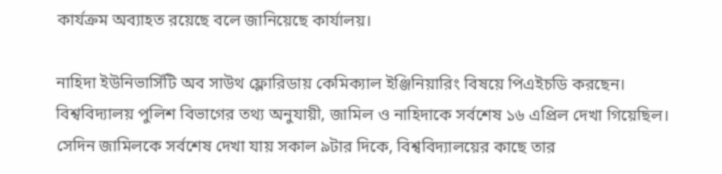কার্যক্রম অব্যাহত রয়েছে বলে জানিয়েছে কার্যালয়।

নাহিদা ইউনিভার্সিটি অব সাউথ ফ্লোরিডায় কেমিক্যাল ইঞ্জিনিয়ারিং বিষয়ে পিএইচডি করছেন। বিশ্ববিদ্যালয় পুলিশ বিভাগের তথ্য অনুযায়ী, জামিল ও নাহিদাকে সর্বশেষ ১৬ এপ্রিল দেখা গিয়েছিল। সেদিন জামিলকে সর্বশেষ দেখা যায় সকাল ৯টার দিকে, বিশ্ববিদ্যালয়ের কাছে তার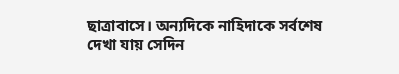ছাত্রাবাসে। অন্যদিকে নাহিদাকে সর্বশেষ দেখা যায় সেদিন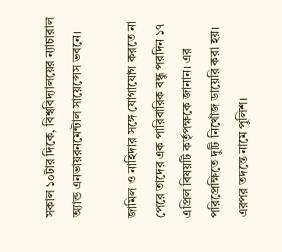সকাল ১০টার দিকে, বিশ্ববিদ্যালয়ের ন্যাচারাল অ্যান্ড এনভায়রনমেন্টাল সায়েন্সেস ভবনে।

জামিল ও নাহিদার সঙ্গে যোগাযোগ করতে না পেরে তাদের এক পারিবারিক বন্ধু পরদিন ১৭ এপ্রিল বিষয়টি কর্তৃপক্ষকে জানান। এর পরিপ্রেক্ষিতে দুটি নিখোঁজ ডায়েরি করা হয়। এরপর তদন্তে নামে পুলিশ।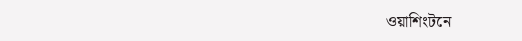ওয়াশিংটনে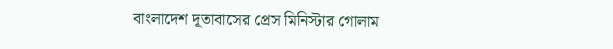বাংলাদেশ দূতাবাসের প্রেস মিনিস্টার গোলাম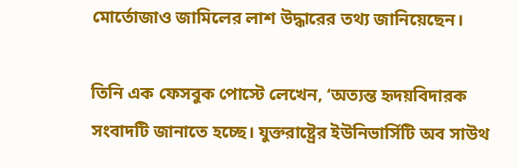মোর্তোজাও জামিলের লাশ উদ্ধারের তথ্য জানিয়েছেন।

তিনি এক ফেসবুক পোস্টে লেখেন, ‘অত্যন্ত হৃদয়বিদারক সংবাদটি জানাতে হচ্ছে। যুক্তরাষ্ট্রের ইউনিভার্সিটি অব সাউথ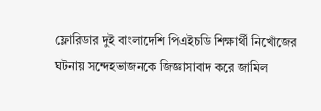ফ্লোরিডার দুই বাংলাদেশি পিএইচডি শিক্ষার্থী নিখোঁজের ঘটনায় সন্দেহভাজনকে জিজ্ঞাসাবাদ করে জামিল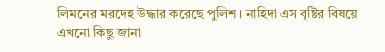লিমনের মরদেহ উদ্ধার করেছে পুলিশ। নাহিদা এস বৃষ্টির বিষয়ে এখনো কিছু জানা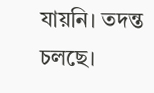যায়নি। তদন্ত চলছে।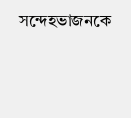সন্দেহভাজনকে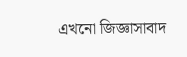এখনো জিজ্ঞাসাবাদ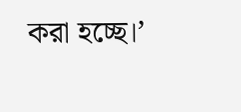করা হচ্ছে।’